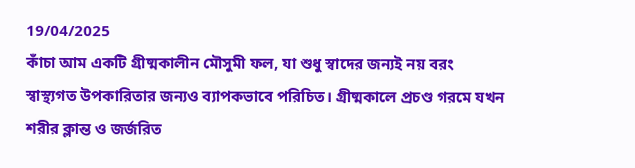19/04/2025
কাঁচা আম একটি গ্রীষ্মকালীন মৌসুমী ফল, যা শুধু স্বাদের জন্যই নয় বরং স্বাস্থ্যগত উপকারিতার জন্যও ব্যাপকভাবে পরিচিত। গ্রীষ্মকালে প্রচণ্ড গরমে যখন শরীর ক্লান্ত ও জর্জরিত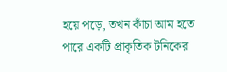হয়ে পড়ে, তখন কাঁচা আম হতে পারে একটি প্রাকৃতিক টনিকের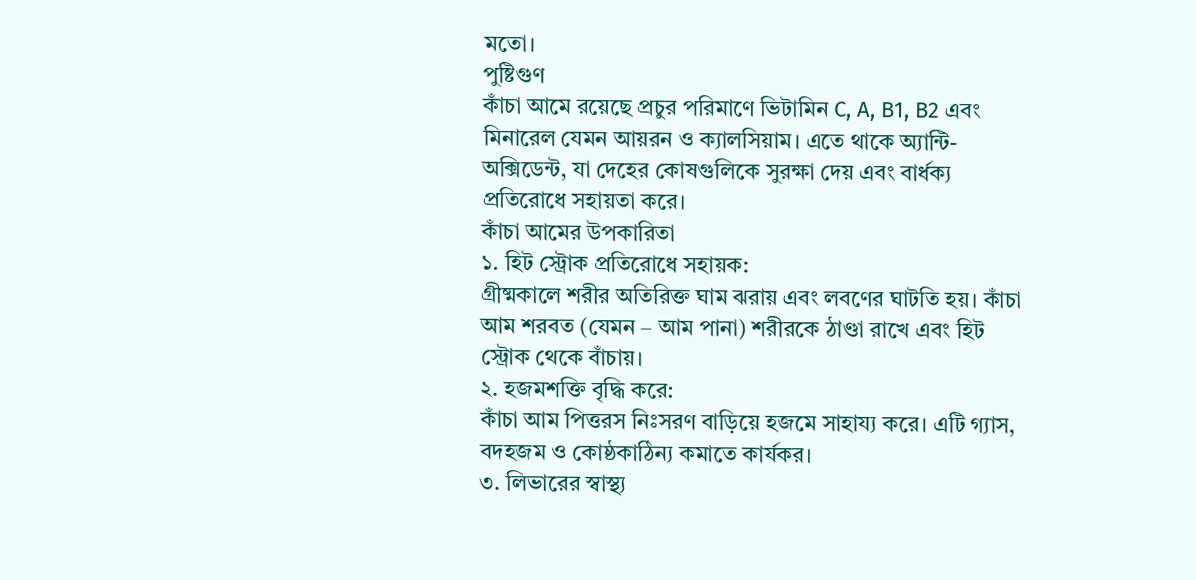মতো।
পুষ্টিগুণ
কাঁচা আমে রয়েছে প্রচুর পরিমাণে ভিটামিন C, A, B1, B2 এবং মিনারেল যেমন আয়রন ও ক্যালসিয়াম। এতে থাকে অ্যান্টি-অক্সিডেন্ট, যা দেহের কোষগুলিকে সুরক্ষা দেয় এবং বার্ধক্য প্রতিরোধে সহায়তা করে।
কাঁচা আমের উপকারিতা
১. হিট স্ট্রোক প্রতিরোধে সহায়ক:
গ্রীষ্মকালে শরীর অতিরিক্ত ঘাম ঝরায় এবং লবণের ঘাটতি হয়। কাঁচা আম শরবত (যেমন – আম পানা) শরীরকে ঠাণ্ডা রাখে এবং হিট স্ট্রোক থেকে বাঁচায়।
২. হজমশক্তি বৃদ্ধি করে:
কাঁচা আম পিত্তরস নিঃসরণ বাড়িয়ে হজমে সাহায্য করে। এটি গ্যাস, বদহজম ও কোষ্ঠকাঠিন্য কমাতে কার্যকর।
৩. লিভারের স্বাস্থ্য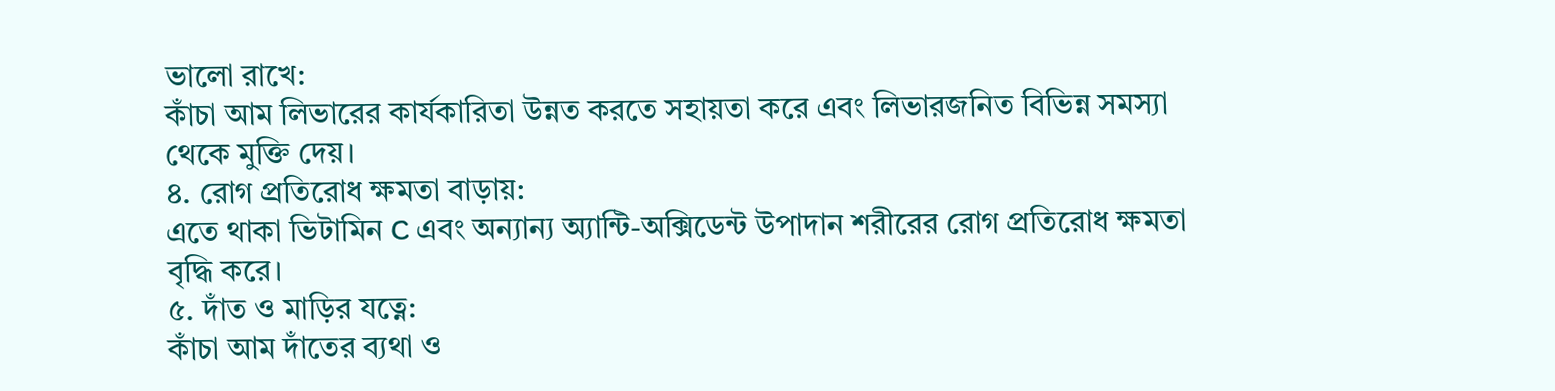ভালো রাখে:
কাঁচা আম লিভারের কার্যকারিতা উন্নত করতে সহায়তা করে এবং লিভারজনিত বিভিন্ন সমস্যা থেকে মুক্তি দেয়।
৪. রোগ প্রতিরোধ ক্ষমতা বাড়ায়:
এতে থাকা ভিটামিন C এবং অন্যান্য অ্যান্টি-অক্সিডেন্ট উপাদান শরীরের রোগ প্রতিরোধ ক্ষমতা বৃদ্ধি করে।
৫. দাঁত ও মাড়ির যত্নে:
কাঁচা আম দাঁতের ব্যথা ও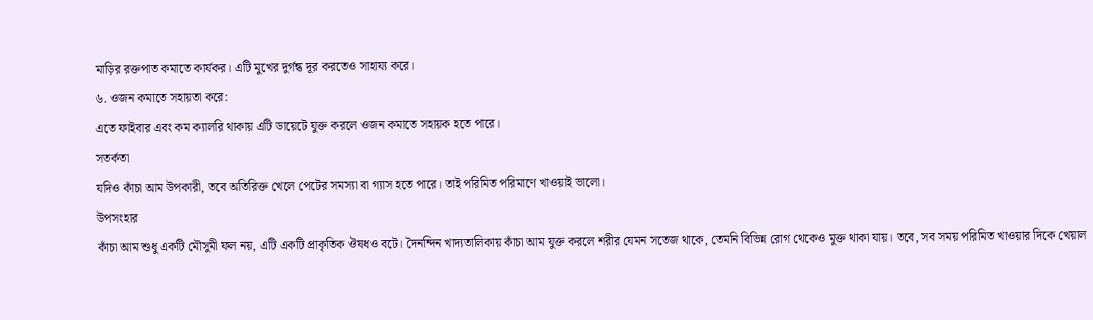মাড়ির রক্তপাত কমাতে কার্যকর। এটি মুখের দুর্গন্ধ দূর করতেও সাহায্য করে।
৬. ওজন কমাতে সহায়তা করে:
এতে ফাইবার এবং কম ক্যালরি থাকায় এটি ডায়েটে যুক্ত করলে ওজন কমাতে সহায়ক হতে পারে।
সতর্কতা
যদিও কাঁচা আম উপকারী, তবে অতিরিক্ত খেলে পেটের সমস্যা বা গ্যাস হতে পারে। তাই পরিমিত পরিমাণে খাওয়াই ভালো।
উপসংহার
কাঁচা আম শুধু একটি মৌসুমী ফল নয়, এটি একটি প্রাকৃতিক ঔষধও বটে। দৈনন্দিন খাদ্যতালিকায় কাঁচা আম যুক্ত করলে শরীর যেমন সতেজ থাকে, তেমনি বিভিন্ন রোগ থেকেও মুক্ত থাকা যায়। তবে, সব সময় পরিমিত খাওয়ার দিকে খেয়াল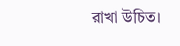রাখা উচিত।